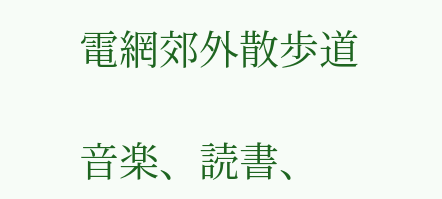電網郊外散歩道

音楽、読書、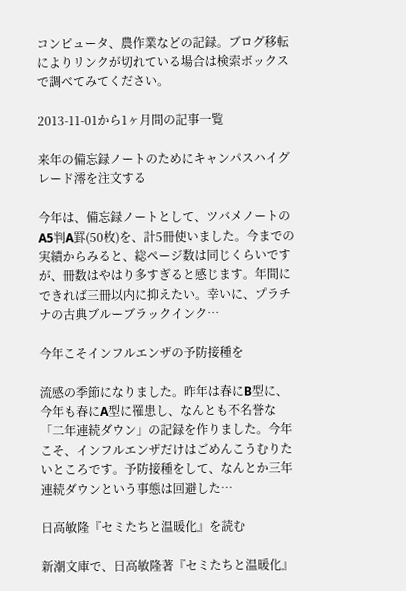コンピュータ、農作業などの記録。ブログ移転によりリンクが切れている場合は検索ボックスで調べてみてください。

2013-11-01から1ヶ月間の記事一覧

来年の備忘録ノートのためにキャンパスハイグレード澪を注文する

今年は、備忘録ノートとして、ツバメノートのA5判A罫(50枚)を、計5冊使いました。今までの実績からみると、総ページ数は同じくらいですが、冊数はやはり多すぎると感じます。年間にできれば三冊以内に抑えたい。幸いに、プラチナの古典ブルーブラックインク…

今年こそインフルエンザの予防接種を

流感の季節になりました。昨年は春にB型に、今年も春にA型に罹患し、なんとも不名誉な「二年連続ダウン」の記録を作りました。今年こそ、インフルエンザだけはごめんこうむりたいところです。予防接種をして、なんとか三年連続ダウンという事態は回避した…

日高敏隆『セミたちと温暖化』を読む

新潮文庫で、日高敏隆著『セミたちと温暖化』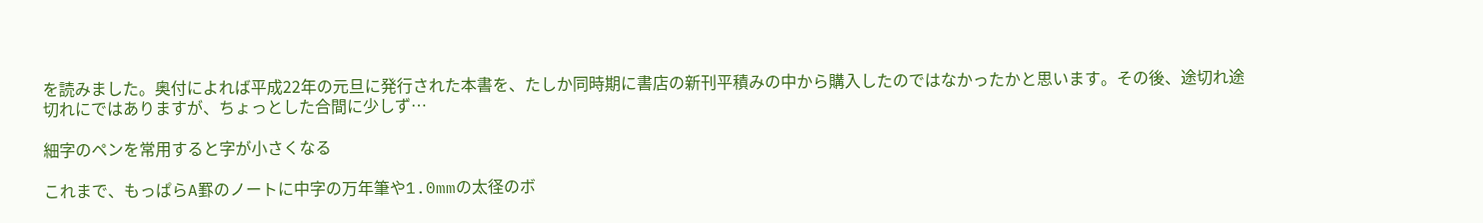を読みました。奥付によれば平成22年の元旦に発行された本書を、たしか同時期に書店の新刊平積みの中から購入したのではなかったかと思います。その後、途切れ途切れにではありますが、ちょっとした合間に少しず…

細字のペンを常用すると字が小さくなる

これまで、もっぱらA罫のノートに中字の万年筆や1.0mmの太径のボ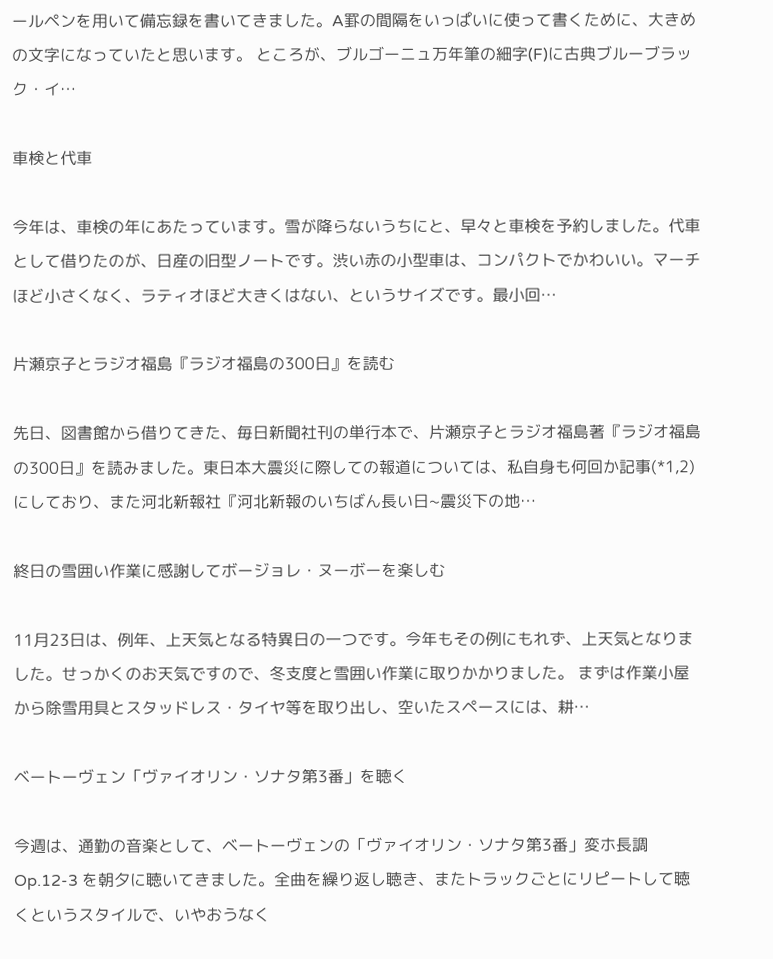ールペンを用いて備忘録を書いてきました。A罫の間隔をいっぱいに使って書くために、大きめの文字になっていたと思います。 ところが、ブルゴーニュ万年筆の細字(F)に古典ブルーブラック・イ…

車検と代車

今年は、車検の年にあたっています。雪が降らないうちにと、早々と車検を予約しました。代車として借りたのが、日産の旧型ノートです。渋い赤の小型車は、コンパクトでかわいい。マーチほど小さくなく、ラティオほど大きくはない、というサイズです。最小回…

片瀬京子とラジオ福島『ラジオ福島の300日』を読む

先日、図書館から借りてきた、毎日新聞社刊の単行本で、片瀬京子とラジオ福島著『ラジオ福島の300日』を読みました。東日本大震災に際しての報道については、私自身も何回か記事(*1,2)にしており、また河北新報社『河北新報のいちばん長い日~震災下の地…

終日の雪囲い作業に感謝してボージョレ・ヌーボーを楽しむ

11月23日は、例年、上天気となる特異日の一つです。今年もその例にもれず、上天気となりました。せっかくのお天気ですので、冬支度と雪囲い作業に取りかかりました。 まずは作業小屋から除雪用具とスタッドレス・タイヤ等を取り出し、空いたスペースには、耕…

ベートーヴェン「ヴァイオリン・ソナタ第3番」を聴く

今週は、通勤の音楽として、ベートーヴェンの「ヴァイオリン・ソナタ第3番」変ホ長調Op.12-3 を朝夕に聴いてきました。全曲を繰り返し聴き、またトラックごとにリピートして聴くというスタイルで、いやおうなく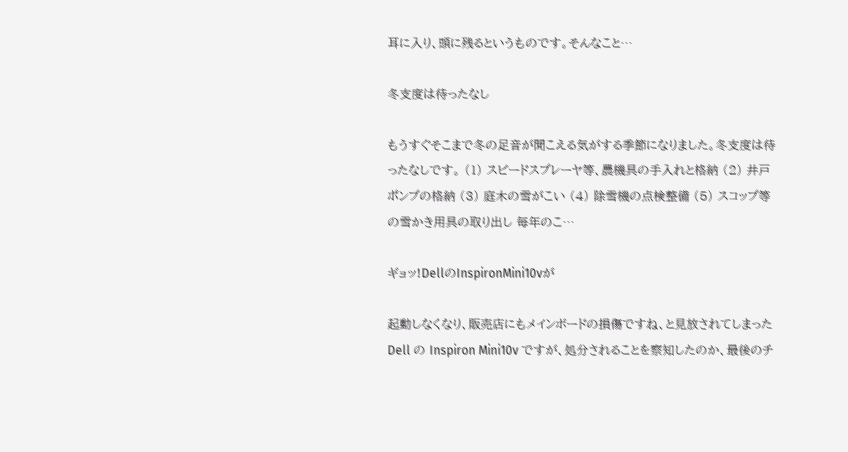耳に入り、頭に残るというものです。そんなこと…

冬支度は待ったなし

もうすぐそこまで冬の足音が聞こえる気がする季節になりました。冬支度は待ったなしです。 (1) スピードスプレーヤ等、農機具の手入れと格納 (2) 井戸ポンプの格納 (3) 庭木の雪がこい (4) 除雪機の点検整備 (5) スコップ等の雪かき用具の取り出し 毎年のこ…

ギョッ!DellのInspironMini10vが

起動しなくなり、販売店にもメインボードの損傷ですね、と見放されてしまった Dell の Inspiron Mini10v ですが、処分されることを察知したのか、最後のチ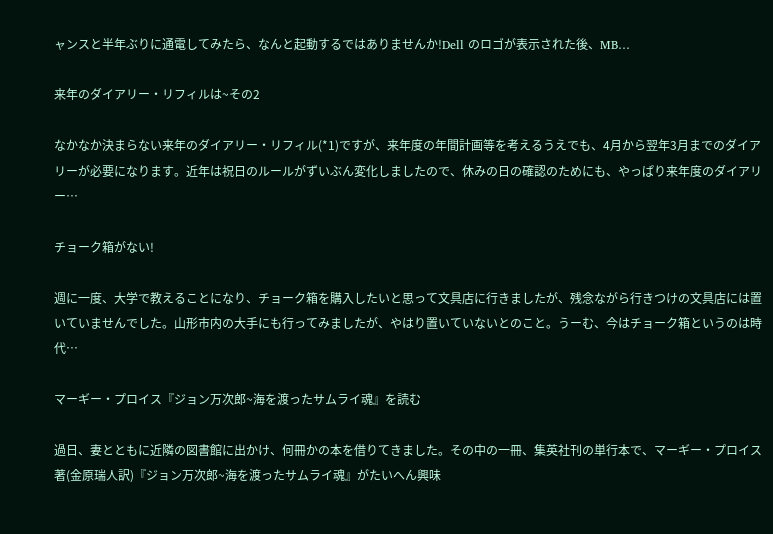ャンスと半年ぶりに通電してみたら、なんと起動するではありませんか!Dell のロゴが表示された後、MB…

来年のダイアリー・リフィルは~その2

なかなか決まらない来年のダイアリー・リフィル(*1)ですが、来年度の年間計画等を考えるうえでも、4月から翌年3月までのダイアリーが必要になります。近年は祝日のルールがずいぶん変化しましたので、休みの日の確認のためにも、やっぱり来年度のダイアリー…

チョーク箱がない!

週に一度、大学で教えることになり、チョーク箱を購入したいと思って文具店に行きましたが、残念ながら行きつけの文具店には置いていませんでした。山形市内の大手にも行ってみましたが、やはり置いていないとのこと。うーむ、今はチョーク箱というのは時代…

マーギー・プロイス『ジョン万次郎~海を渡ったサムライ魂』を読む

過日、妻とともに近隣の図書館に出かけ、何冊かの本を借りてきました。その中の一冊、集英社刊の単行本で、マーギー・プロイス著(金原瑞人訳)『ジョン万次郎~海を渡ったサムライ魂』がたいへん興味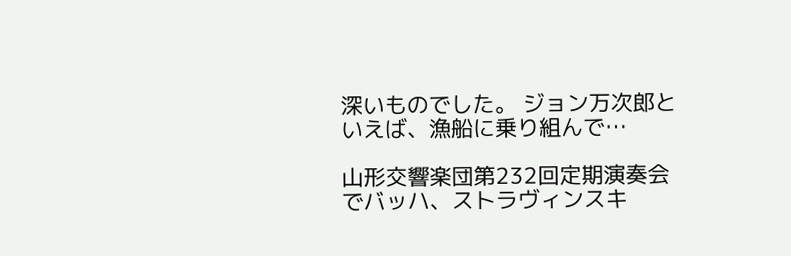深いものでした。 ジョン万次郎といえば、漁船に乗り組んで…

山形交響楽団第232回定期演奏会でバッハ、ストラヴィンスキ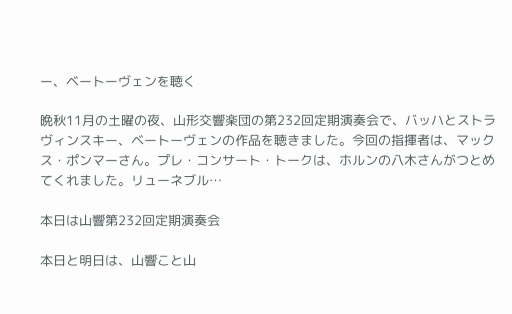ー、ベートーヴェンを聴く

晩秋11月の土曜の夜、山形交響楽団の第232回定期演奏会で、バッハとストラヴィンスキー、ベートーヴェンの作品を聴きました。今回の指揮者は、マックス・ポンマーさん。プレ・コンサート・トークは、ホルンの八木さんがつとめてくれました。リューネブル…

本日は山響第232回定期演奏会

本日と明日は、山響こと山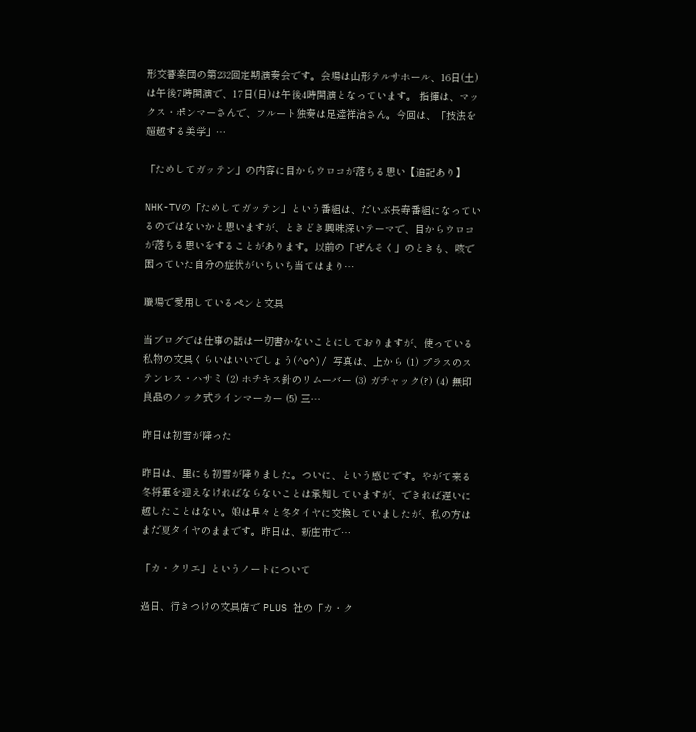形交響楽団の第232回定期演奏会です。会場は山形テルサホール、16日(土)は午後7時開演で、17日(日)は午後4時開演となっています。 指揮は、マックス・ポンマーさんで、フルート独奏は足達祥治さん。今回は、「技法を超越する美学」…

「ためしてガッテン」の内容に目からウロコが落ちる思い【追記あり】

NHK-TVの「ためしてガッテン」という番組は、だいぶ長寿番組になっているのではないかと思いますが、ときどき興味深いテーマで、目からウロコが落ちる思いをすることがあります。以前の「ぜんそく」のときも、咳で困っていた自分の症状がいちいち当てはまり…

職場で愛用しているペンと文具

当ブログでは仕事の話は一切書かないことにしておりますが、使っている私物の文具くらいはいいでしょう(^o^)/ 写真は、上から (1) プラスのステンレス・ハサミ (2) ホチキス針のリムーバー (3) ガチャック(?) (4) 無印良品のノック式ラインマーカー (5) 三…

昨日は初雪が降った

昨日は、里にも初雪が降りました。ついに、という感じです。やがて来る冬将軍を迎えなければならないことは承知していますが、できれば遅いに越したことはない。娘は早々と冬タイヤに交換していましたが、私の方はまだ夏タイヤのままです。昨日は、新庄市で…

「カ・クリエ」というノートについて

過日、行きつけの文具店で PLUS 社の「カ・ク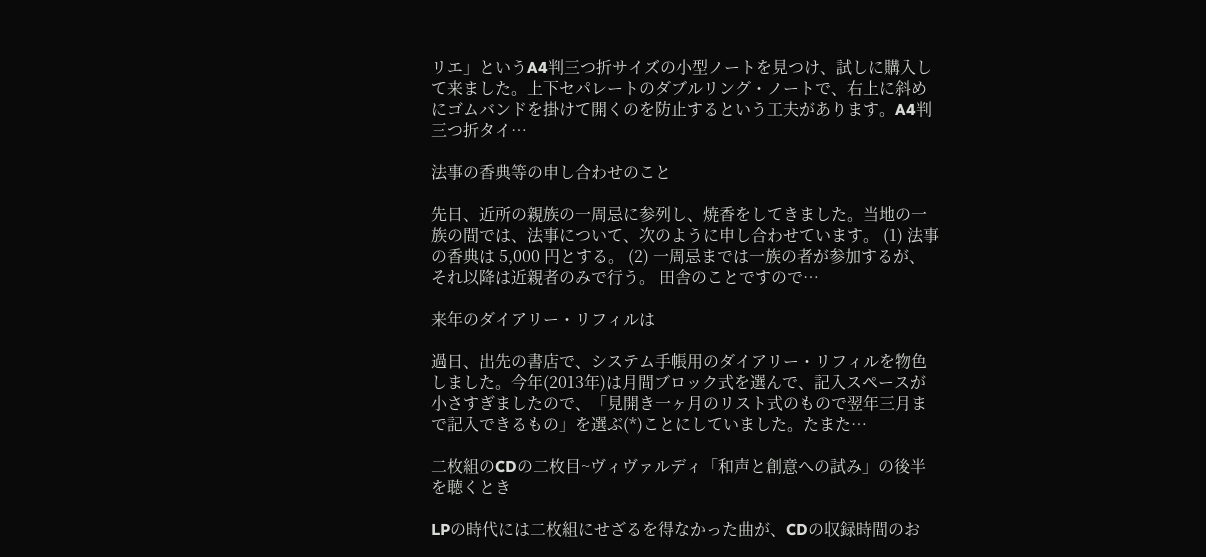リエ」というA4判三つ折サイズの小型ノートを見つけ、試しに購入して来ました。上下セパレートのダブルリング・ノートで、右上に斜めにゴムバンドを掛けて開くのを防止するという工夫があります。A4判三つ折タイ…

法事の香典等の申し合わせのこと

先日、近所の親族の一周忌に参列し、焼香をしてきました。当地の一族の間では、法事について、次のように申し合わせています。 (1) 法事の香典は 5,000 円とする。 (2) 一周忌までは一族の者が参加するが、それ以降は近親者のみで行う。 田舎のことですので…

来年のダイアリー・リフィルは

過日、出先の書店で、システム手帳用のダイアリー・リフィルを物色しました。今年(2013年)は月間ブロック式を選んで、記入スペースが小さすぎましたので、「見開き一ヶ月のリスト式のもので翌年三月まで記入できるもの」を選ぶ(*)ことにしていました。たまた…

二枚組のCDの二枚目~ヴィヴァルディ「和声と創意への試み」の後半を聴くとき

LPの時代には二枚組にせざるを得なかった曲が、CDの収録時間のお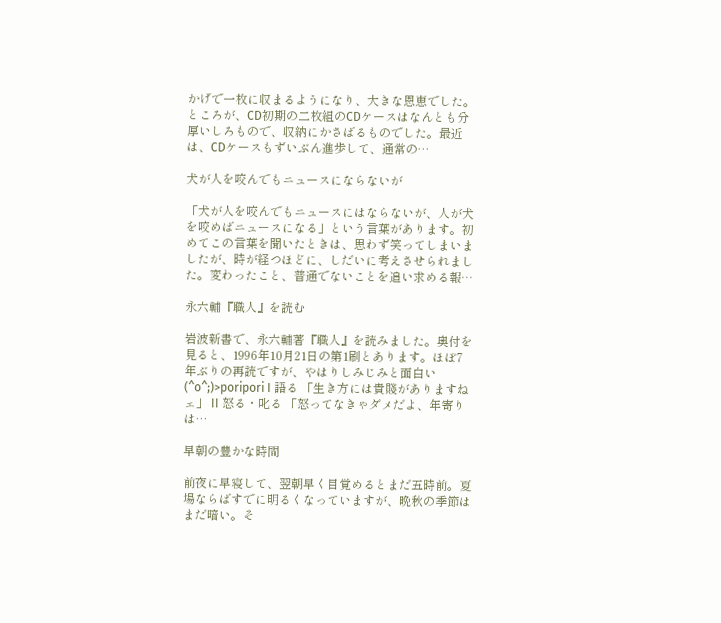かげで一枚に収まるようになり、大きな恩恵でした。ところが、CD初期の二枚組のCDケースはなんとも分厚いしろもので、収納にかさばるものでした。最近は、CDケースもずいぶん進歩して、通常の…

犬が人を咬んでもニュースにならないが

「犬が人を咬んでもニュースにはならないが、人が犬を咬めばニュースになる」という言葉があります。初めてこの言葉を聞いたときは、思わず笑ってしまいましたが、時が経つほどに、しだいに考えさせられました。変わったこと、普通でないことを追い求める報…

永六輔『職人』を読む

岩波新書で、永六輔著『職人』を読みました。奥付を見ると、1996年10月21日の第1刷とあります。ほぼ7年ぶりの再読ですが、やはりしみじみと面白い(^o^;)>poripori I 語る 「生き方には貴賤がありますねェ」 II 怒る・叱る 「怒ってなきゃダメだよ、年寄りは…

早朝の豊かな時間

前夜に早寝して、翌朝早く目覚めるとまだ五時前。夏場ならばすでに明るくなっていますが、晩秋の季節はまだ暗い。そ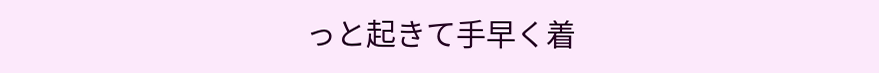っと起きて手早く着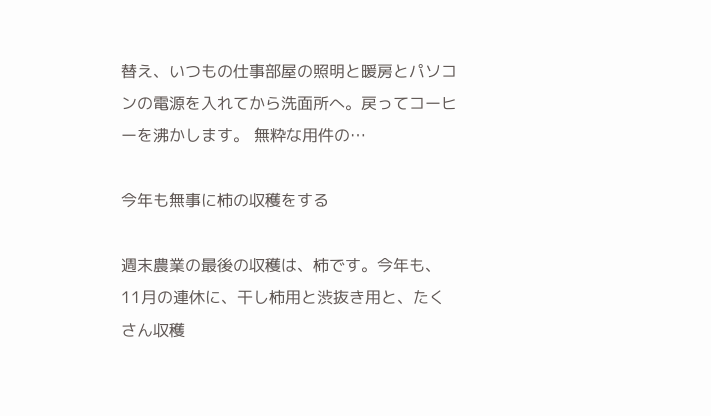替え、いつもの仕事部屋の照明と暖房とパソコンの電源を入れてから洗面所へ。戻ってコーヒーを沸かします。 無粋な用件の…

今年も無事に柿の収穫をする

週末農業の最後の収穫は、柿です。今年も、11月の連休に、干し柿用と渋抜き用と、たくさん収穫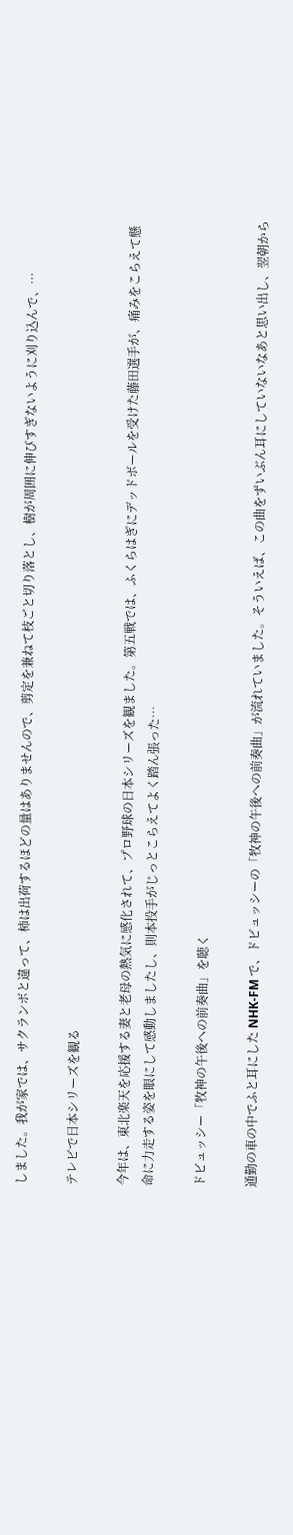しました。我が家では、サクランボと違って、柿は出荷するほどの量はありませんので、剪定を兼ねて枝ごと切り落とし、樹が周囲に伸びすぎないように刈り込んで、…

テレビで日本シリーズを観る

今年は、東北楽天を応援する妻と老母の熱気に感化されて、プロ野球の日本シリーズを観ました。第五戦では、ふくらはぎにデッドボールを受けた藤田選手が、痛みをこらえて懸命に力走する姿を眼にして感動しましたし、則本投手がじっとこらえてよく踏ん張った…

ドビュッシー「牧神の午後への前奏曲」を聴く

通勤の車の中でふと耳にした NHK-FM で、ドビュッシーの「牧神の午後への前奏曲」が流れていました。そういえば、この曲をずいぶん耳にしていないなあと思い出し、翌朝から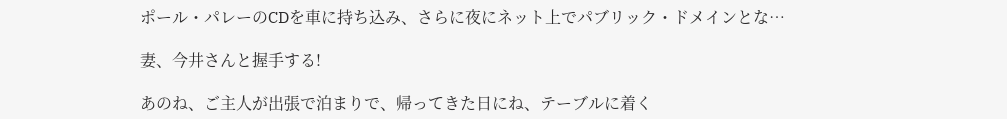ポール・パレーのCDを車に持ち込み、さらに夜にネット上でパブリック・ドメインとな…

妻、今井さんと握手する!

あのね、ご主人が出張で泊まりで、帰ってきた日にね、テーブルに着く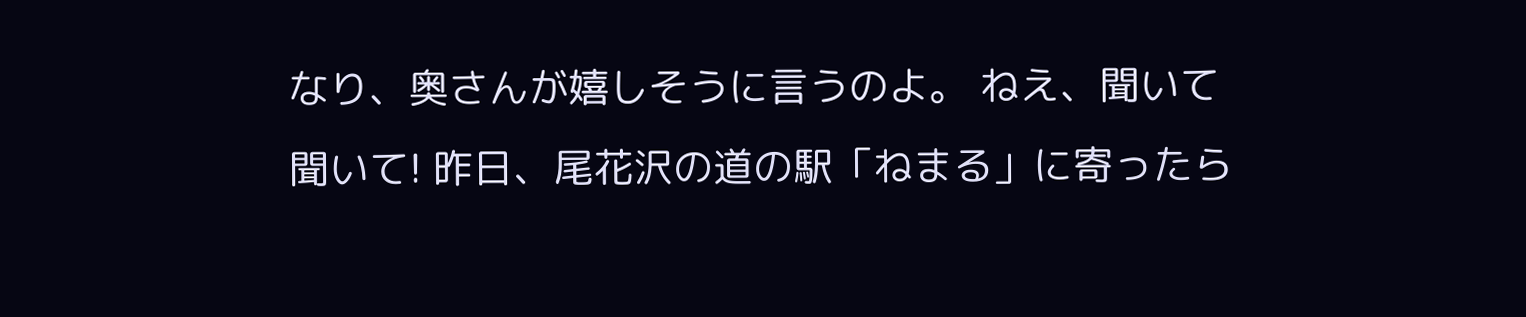なり、奥さんが嬉しそうに言うのよ。 ねえ、聞いて聞いて! 昨日、尾花沢の道の駅「ねまる」に寄ったら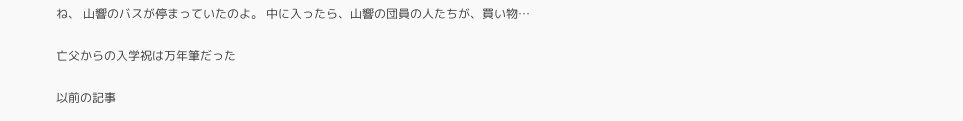ね、 山響のバスが停まっていたのよ。 中に入ったら、山響の団員の人たちが、買い物…

亡父からの入学祝は万年筆だった

以前の記事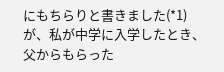にもちらりと書きました(*1)が、私が中学に入学したとき、父からもらった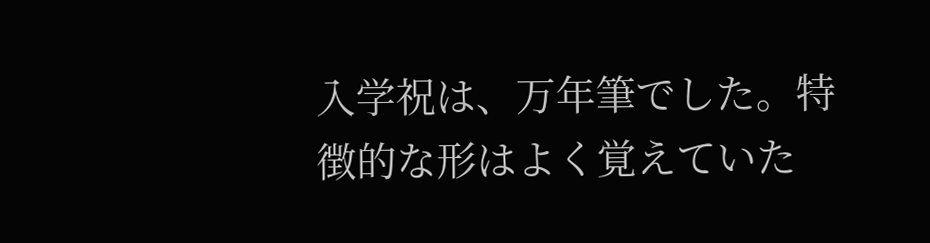入学祝は、万年筆でした。特徴的な形はよく覚えていた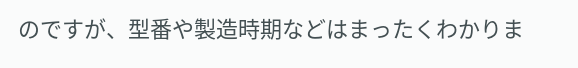のですが、型番や製造時期などはまったくわかりま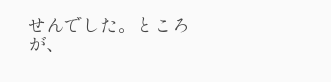せんでした。ところが、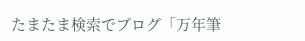たまたま検索でブログ「万年筆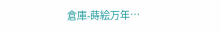倉庫-蒔絵万年…